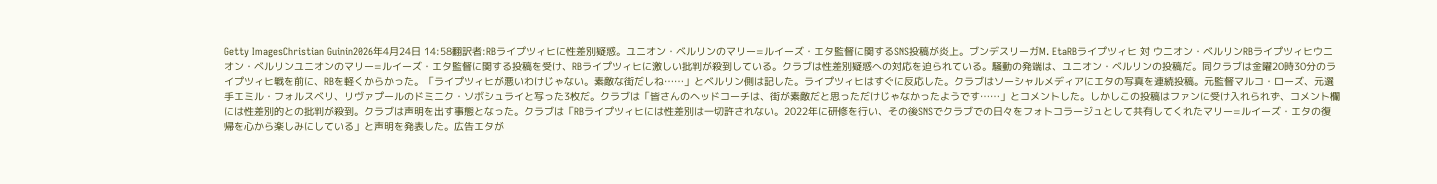Getty ImagesChristian Guinin2026年4月24日 14:58翻訳者:RBライプツィヒに性差別疑惑。ユニオン・ベルリンのマリー=ルイーズ・エタ監督に関するSNS投稿が炎上。ブンデスリーガM. EtaRBライプツィヒ 対 ウニオン・ベルリンRBライプツィヒウニオン・ベルリンユニオンのマリー=ルイーズ・エタ監督に関する投稿を受け、RBライプツィヒに激しい批判が殺到している。クラブは性差別疑惑への対応を迫られている。騒動の発端は、ユニオン・ベルリンの投稿だ。同クラブは金曜20時30分のライプツィヒ戦を前に、RBを軽くからかった。「ライプツィヒが悪いわけじゃない。素敵な街だしね……」とベルリン側は記した。ライプツィヒはすぐに反応した。クラブはソーシャルメディアにエタの写真を連続投稿。元監督マルコ・ローズ、元選手エミル・フォルスベリ、リヴァプールのドミニク・ソボシュライと写った3枚だ。クラブは「皆さんのヘッドコーチは、街が素敵だと思っただけじゃなかったようです……」とコメントした。しかしこの投稿はファンに受け入れられず、コメント欄には性差別的との批判が殺到。クラブは声明を出す事態となった。クラブは「RBライプツィヒには性差別は一切許されない。2022年に研修を行い、その後SNSでクラブでの日々をフォトコラージュとして共有してくれたマリー=ルイーズ・エタの復帰を心から楽しみにしている」と声明を発表した。広告エタが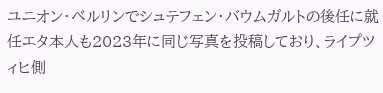ユニオン・ベルリンでシュテフェン・バウムガルトの後任に就任エタ本人も2023年に同じ写真を投稿しており、ライプツィヒ側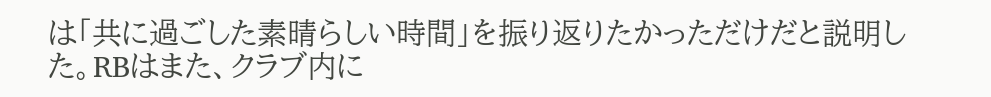は「共に過ごした素晴らしい時間」を振り返りたかっただけだと説明した。RBはまた、クラブ内に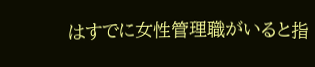はすでに女性管理職がいると指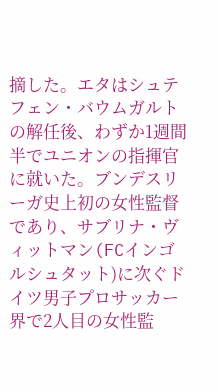摘した。エタはシュテフェン・バウムガルトの解任後、わずか1週間半でユニオンの指揮官に就いた。ブンデスリーガ史上初の女性監督であり、サブリナ・ヴィットマン(FCインゴルシュタット)に次ぐドイツ男子プロサッカー界で2人目の女性監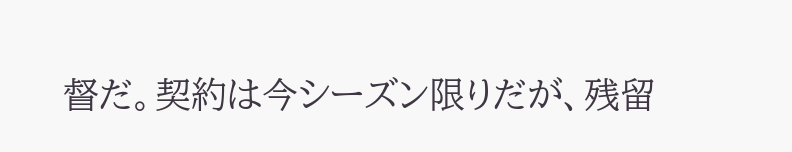督だ。契約は今シーズン限りだが、残留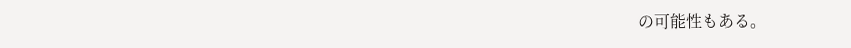の可能性もある。